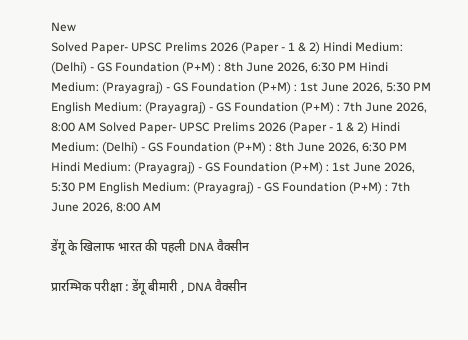New
Solved Paper- UPSC Prelims 2026 (Paper - 1 & 2) Hindi Medium: (Delhi) - GS Foundation (P+M) : 8th June 2026, 6:30 PM Hindi Medium: (Prayagraj) - GS Foundation (P+M) : 1st June 2026, 5:30 PM English Medium: (Prayagraj) - GS Foundation (P+M) : 7th June 2026, 8:00 AM Solved Paper- UPSC Prelims 2026 (Paper - 1 & 2) Hindi Medium: (Delhi) - GS Foundation (P+M) : 8th June 2026, 6:30 PM Hindi Medium: (Prayagraj) - GS Foundation (P+M) : 1st June 2026, 5:30 PM English Medium: (Prayagraj) - GS Foundation (P+M) : 7th June 2026, 8:00 AM

डेंगू के खिलाफ भारत की पहली DNA वैक्सीन

प्रारम्भिक परीक्षा : डेंगू बीमारी , DNA वैक्सीन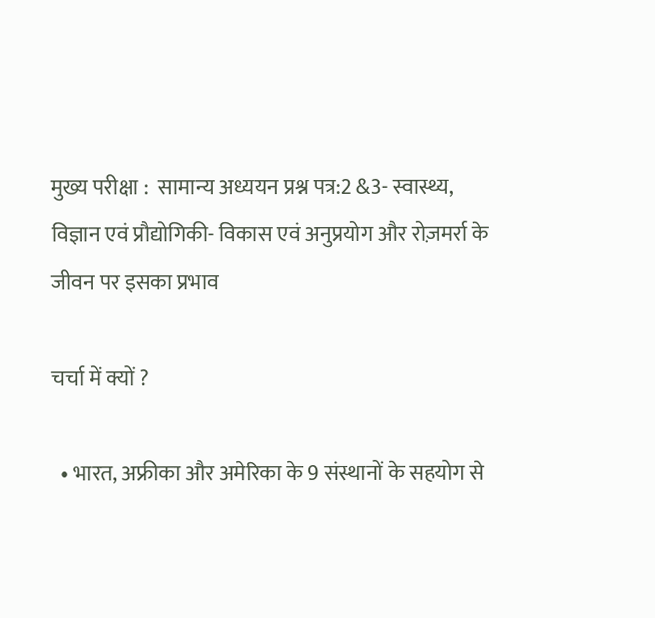मुख्य परीक्षा :  सामान्य अध्ययन प्रश्न पत्र:2 &3- स्वास्थ्य,  विज्ञान एवं प्रौद्योगिकी- विकास एवं अनुप्रयोग और रोज़मर्रा के जीवन पर इसका प्रभाव

चर्चा में क्यों ?

  • भारत, अफ्रीका और अमेरिका के 9 संस्थानों के सहयोग से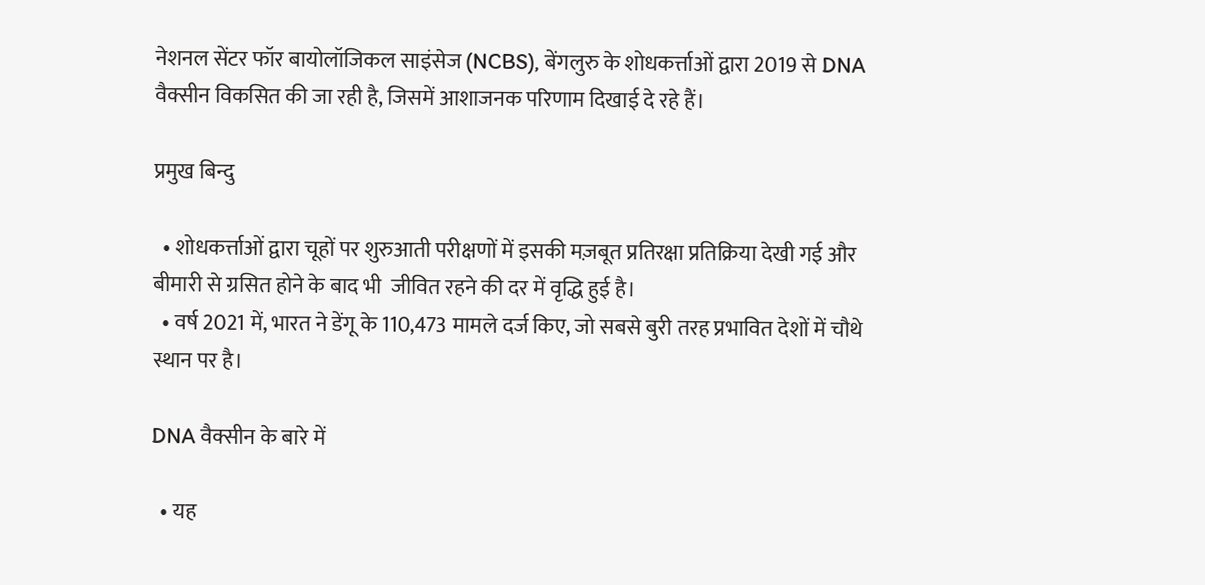नेशनल सेंटर फॉर बायोलॉजिकल साइंसेज (NCBS), बेंगलुरु के शोधकर्त्ताओं द्वारा 2019 से DNA वैक्सीन विकसित की जा रही है, जिसमें आशाजनक परिणाम दिखाई दे रहे हैं।

प्रमुख बिन्दु

  • शोधकर्त्ताओं द्वारा चूहों पर शुरुआती परीक्षणों में इसकी मज़बूत प्रतिरक्षा प्रतिक्रिया देखी गई और बीमारी से ग्रसित होने के बाद भी  जीवित रहने की दर में वृद्धि हुई है।
  • वर्ष 2021 में, भारत ने डेंगू के 110,473 मामले दर्ज किए, जो सबसे बुरी तरह प्रभावित देशों में चौथे स्थान पर है।

DNA वैक्सीन के बारे में

  • यह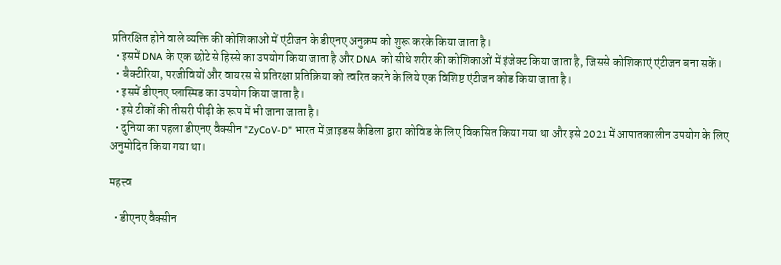प्रतिरक्षित होने वाले व्यक्ति की कोशिकाओं में एंटीजन के डीएनए अनुक्रम को शुरू करके किया जाता है।
  • इसमें DNA के एक छोटे से हिस्से का उपयोग किया जाता है और DNA को सीधे शरीर की कोशिकाओं में इंजेक्ट किया जाता है, जिससे कोशिकाएं एंटीजन बना सकें।
  • बैक्टीरिया, परजीवियों और वायरस से प्रतिरक्षा प्रतिक्रिया को त्वरित करने के लिये एक विशिष्ट एंटीजन कोड किया जाता है।
  • इसमें डीएनए प्लास्मिड का उपयोग किया जाता है।
  • इसे टीकों की तीसरी पीढ़ी के रूप में भी जाना जाता है।
  • दुनिया का पहला डीएनए वैक्सीन "ZyCoV-D" भारत में ज़ाइडस कैडिला द्वारा कोविड के लिए विकसित किया गया था और इसे 2021 में आपातकालीन उपयोग के लिए अनुमोदित किया गया था।

महत्त्व

  • डीएनए वैक्सीन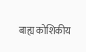बाह्य कोशिकीय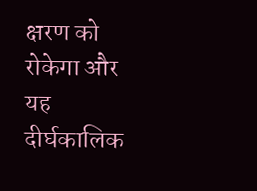क्षरण को रोकेगा और यह दीर्घकालिक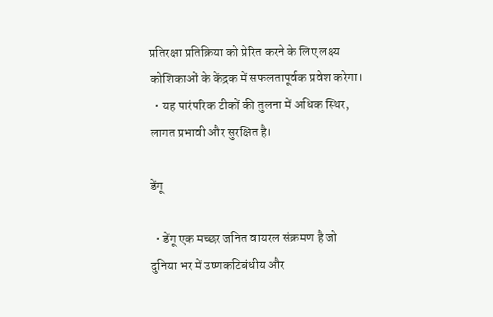प्रतिरक्षा प्रतिक्रिया को प्रेरित करने के लिए लक्ष्य कोशिकाओं के केंद्रक में सफलतापूर्वक प्रवेश करेगा।
  • यह पारंपरिक टीकों की तुलना में अधिक स्थिर, लागत प्रभावी और सुरक्षित है।

डेंगू

  • डेंगू एक मच्छर जनित वायरल संक्रमण है जो दुनिया भर में उष्णकटिबंधीय और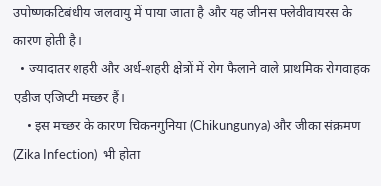उपोष्णकटिबंधीय जलवायु में पाया जाता है और यह जीनस फ्लेवीवायरस के कारण होती है।
  • ज्यादातर शहरी और अर्ध-शहरी क्षेत्रों में रोग फैलाने वाले प्राथमिक रोगवाहक एडीज एजिप्टी मच्छर हैं।
    • इस मच्छर के कारण चिकनगुनिया (Chikungunya) और जीका संक्रमण (Zika Infection)  भी होता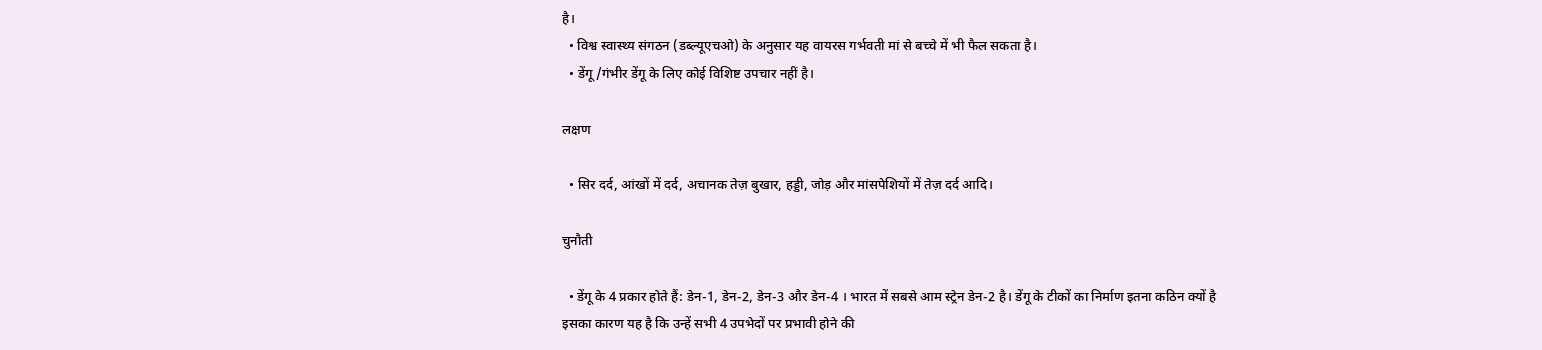है।
  • विश्व स्वास्थ्य संगठन (डब्ल्यूएचओ) के अनुसार यह वायरस गर्भवती मां से बच्चे में भी फैल सकता है।
  • डेंगू/गंभीर डेंगू के लिए कोई विशिष्ट उपचार नहीं है।

लक्षण

  • सिर दर्द, आंखों में दर्द, अचानक तेज़ बुखार, हड्डी, जोड़ और मांसपेशियों में तेज़ दर्द आदि।

चुनौती

  • डेंगू के 4 प्रकार होते हैं: डेन-1, डेन-2, डेन-3 और डेन-4 । भारत में सबसे आम स्ट्रेन डेन-2 है। डेंगू के टीकों का निर्माण इतना कठिन क्यों है इसका कारण यह है कि उन्हें सभी 4 उपभेदों पर प्रभावी होने की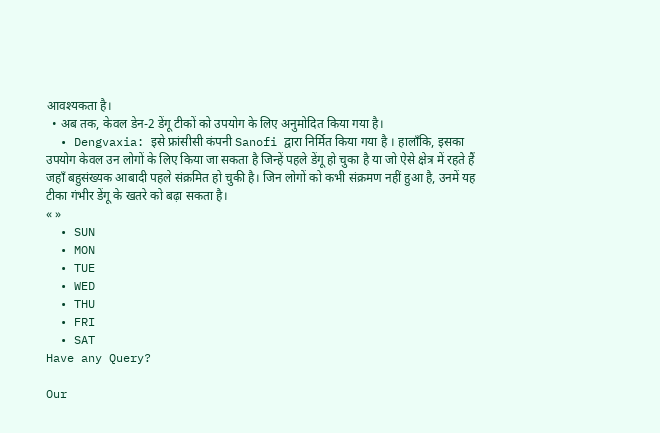आवश्यकता है।
  • अब तक, केवल डेन-2 डेंगू टीकों को उपयोग के लिए अनुमोदित किया गया है।
  • Dengvaxia: इसे फ्रांसीसी कंपनी Sanofi द्वारा निर्मित किया गया है । हालाँकि, इसका उपयोग केवल उन लोगों के लिए किया जा सकता है जिन्हें पहले डेंगू हो चुका है या जो ऐसे क्षेत्र में रहते हैं जहाँ बहुसंख्यक आबादी पहले संक्रमित हो चुकी है। जिन लोगों को कभी संक्रमण नहीं हुआ है, उनमें यह टीका गंभीर डेंगू के खतरे को बढ़ा सकता है।
« »
  • SUN
  • MON
  • TUE
  • WED
  • THU
  • FRI
  • SAT
Have any Query?

Our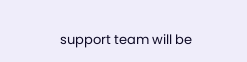support team will be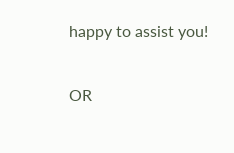happy to assist you!

OR